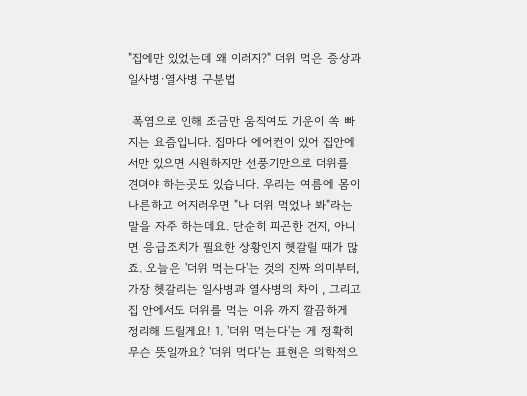"집에만 있었는데 왜 이러지?" 더위 먹은 증상과 일사병·열사병 구분법

 폭염으로 인해 조금만 움직여도 기운이 쏙 빠지는 요즘입니다. 집마다 에어컨이 있어 집안에서만 있으면 시원하지만 선풍기만으로 더위를 견뎌야 하는곳도 있습니다. 우리는 여름에 몸이 나른하고 어지러우면 "나 더위 먹었나 봐"라는 말을 자주 하는데요. 단순히 피곤한 건지, 아니면 응급조치가 필요한 상황인지 헷갈릴 때가 많죠. 오늘은 '더위 먹는다'는 것의 진짜 의미부터, 가장 헷갈리는 일사병과 열사병의 차이 , 그리고 집 안에서도 더위를 먹는 이유 까지 깔끔하게 정리해 드릴게요! 1. '더위 먹는다'는 게 정확히 무슨 뜻일까요? '더위 먹다'는 표현은 의학적으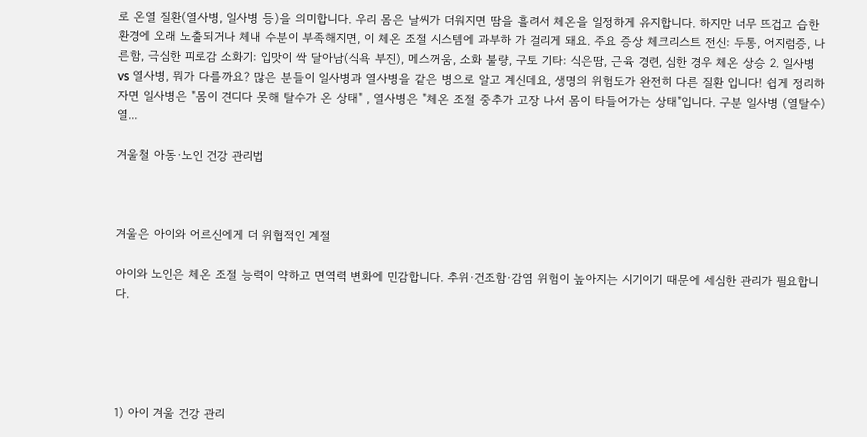로 온열 질환(열사병, 일사병 등)을 의미합니다. 우리 몸은 날씨가 더워지면 땀을 흘려서 체온을 일정하게 유지합니다. 하지만 너무 뜨겁고 습한 환경에 오래 노출되거나 체내 수분이 부족해지면, 이 체온 조절 시스템에 과부하 가 걸리게 돼요. 주요 증상 체크리스트 전신: 두통, 어지럼증, 나른함, 극심한 피로감 소화기: 입맛이 싹 달아남(식욕 부진), 메스꺼움, 소화 불량, 구토 기타: 식은땀, 근육 경련, 심한 경우 체온 상승 2. 일사병 vs 열사병, 뭐가 다를까요? 많은 분들이 일사병과 열사병을 같은 병으로 알고 계신데요, 생명의 위험도가 완전히 다른 질환 입니다! 쉽게 정리하자면 일사병은 "몸이 견디다 못해 탈수가 온 상태" , 열사병은 "체온 조절 중추가 고장 나서 몸이 타들어가는 상태"입니다. 구분 일사병 (열탈수) 열...

겨울철 아동·노인 건강 관리법



겨울은 아이와 어르신에게 더 위협적인 계절

아이와 노인은 체온 조절 능력이 약하고 면역력 변화에 민감합니다. 추위·건조함·감염 위험이 높아지는 시기이기 때문에 세심한 관리가 필요합니다.





1) 아이 겨울 건강 관리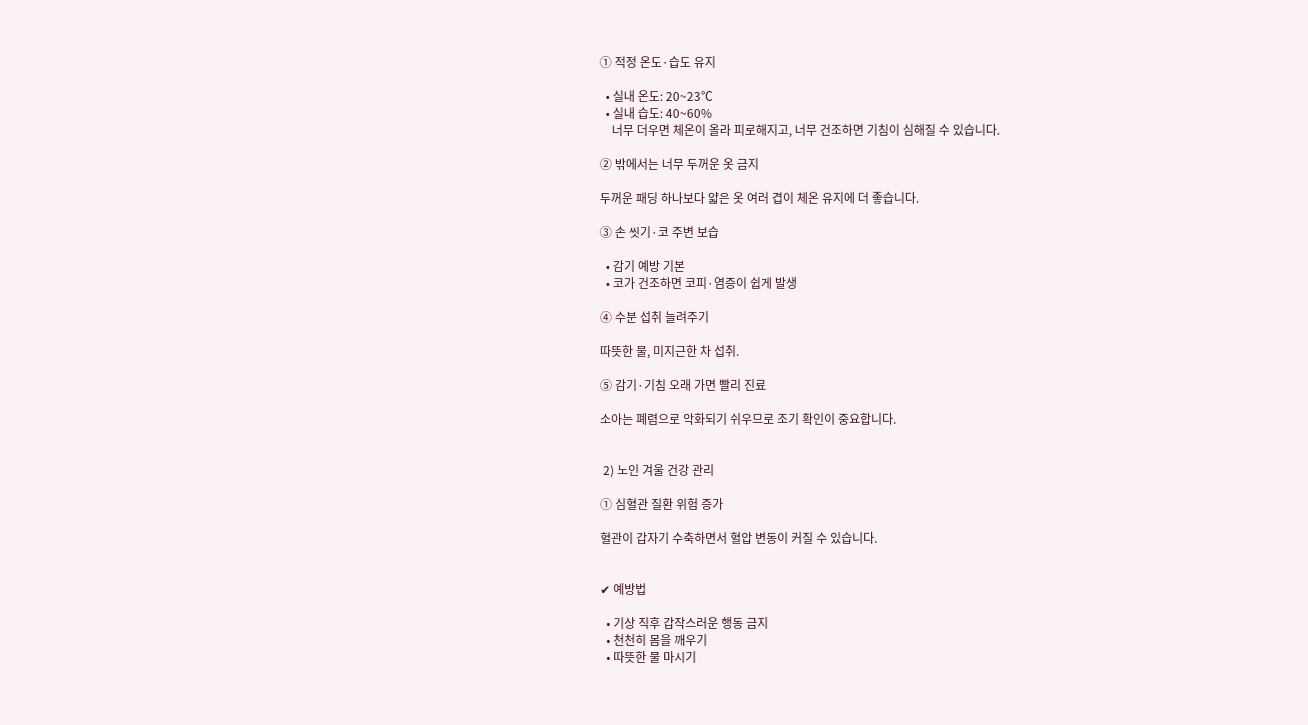① 적정 온도·습도 유지

  • 실내 온도: 20~23℃
  • 실내 습도: 40~60%
    너무 더우면 체온이 올라 피로해지고, 너무 건조하면 기침이 심해질 수 있습니다.

② 밖에서는 너무 두꺼운 옷 금지

두꺼운 패딩 하나보다 얇은 옷 여러 겹이 체온 유지에 더 좋습니다.

③ 손 씻기·코 주변 보습

  • 감기 예방 기본
  • 코가 건조하면 코피·염증이 쉽게 발생

④ 수분 섭취 늘려주기

따뜻한 물, 미지근한 차 섭취.

⑤ 감기·기침 오래 가면 빨리 진료

소아는 폐렴으로 악화되기 쉬우므로 조기 확인이 중요합니다.


 2) 노인 겨울 건강 관리

① 심혈관 질환 위험 증가

혈관이 갑자기 수축하면서 혈압 변동이 커질 수 있습니다.


✔ 예방법

  • 기상 직후 갑작스러운 행동 금지
  • 천천히 몸을 깨우기
  • 따뜻한 물 마시기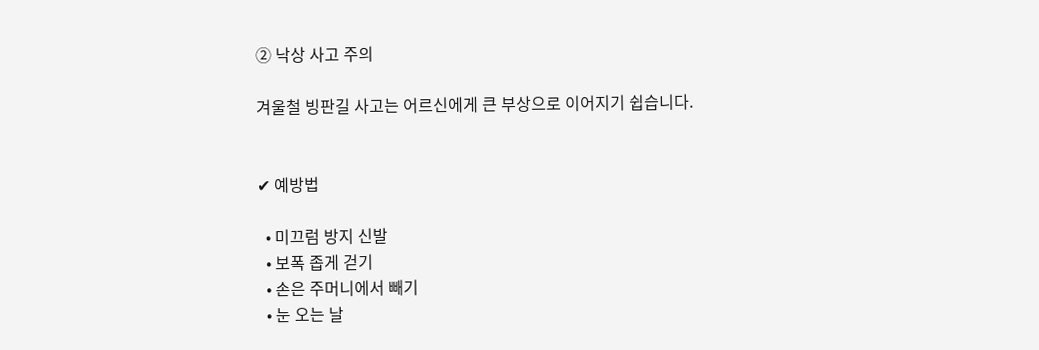② 낙상 사고 주의

겨울철 빙판길 사고는 어르신에게 큰 부상으로 이어지기 쉽습니다.


✔ 예방법

  • 미끄럼 방지 신발
  • 보폭 좁게 걷기
  • 손은 주머니에서 빼기
  • 눈 오는 날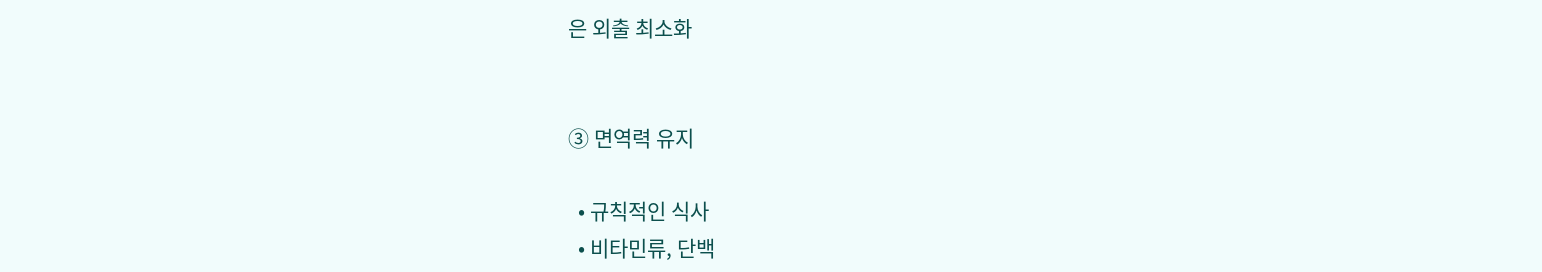은 외출 최소화


③ 면역력 유지

  • 규칙적인 식사
  • 비타민류, 단백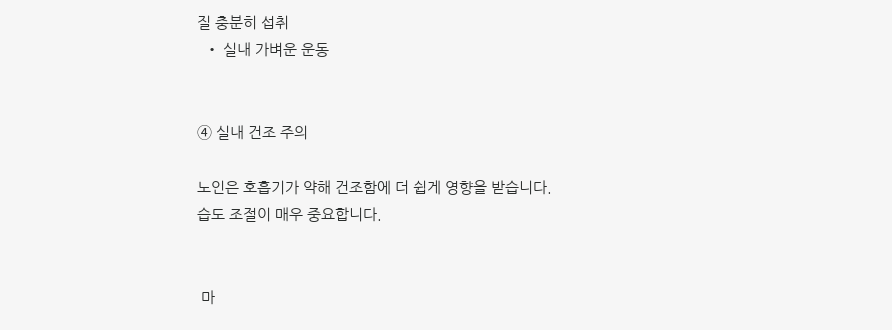질 충분히 섭취
  • 실내 가벼운 운동


④ 실내 건조 주의

노인은 호흡기가 약해 건조함에 더 쉽게 영향을 받습니다.
습도 조절이 매우 중요합니다.


 마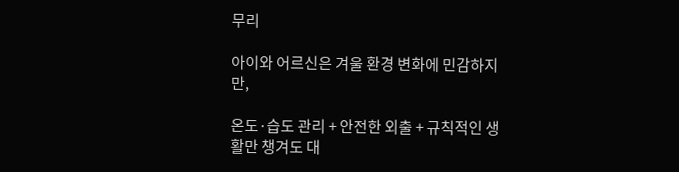무리

아이와 어르신은 겨울 환경 변화에 민감하지만,

온도·습도 관리 + 안전한 외출 + 규칙적인 생활만 챙겨도 대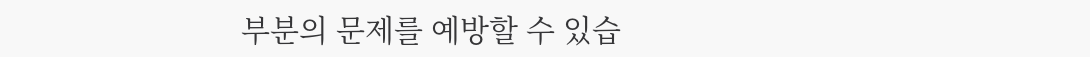부분의 문제를 예방할 수 있습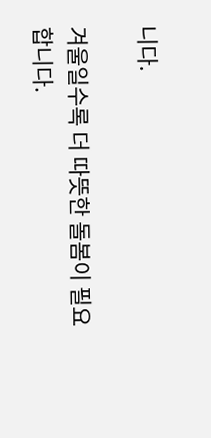니다.

겨울일수록 더 따뜻한 돌봄이 필요합니다.